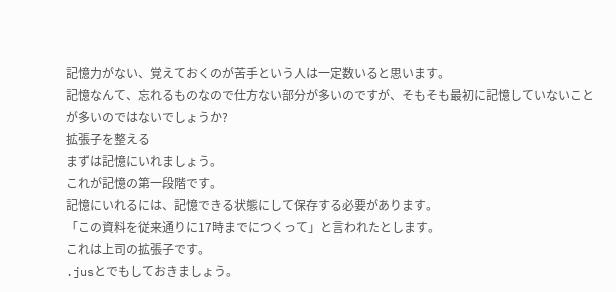記憶力がない、覚えておくのが苦手という人は一定数いると思います。
記憶なんて、忘れるものなので仕方ない部分が多いのですが、そもそも最初に記憶していないことが多いのではないでしょうか?
拡張子を整える
まずは記憶にいれましょう。
これが記憶の第一段階です。
記憶にいれるには、記憶できる状態にして保存する必要があります。
「この資料を従来通りに17時までにつくって」と言われたとします。
これは上司の拡張子です。
.jusとでもしておきましょう。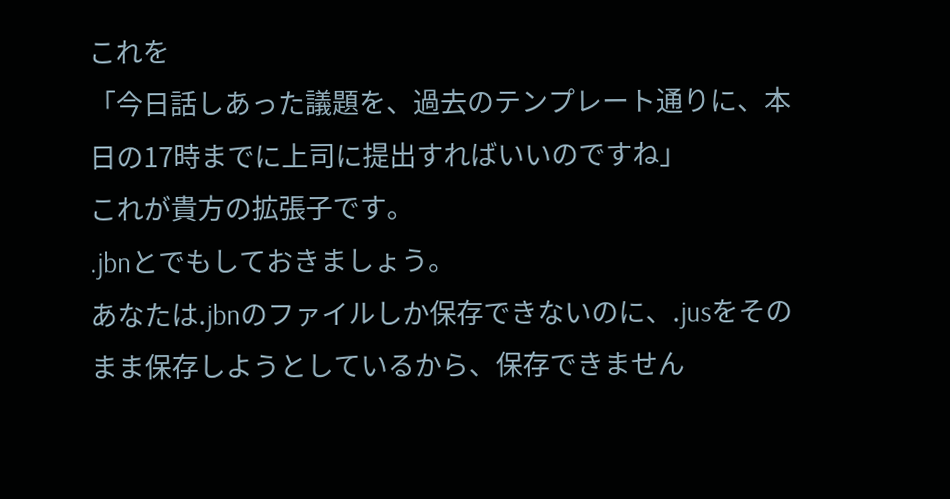これを
「今日話しあった議題を、過去のテンプレート通りに、本日の17時までに上司に提出すればいいのですね」
これが貴方の拡張子です。
.jbnとでもしておきましょう。
あなたは.jbnのファイルしか保存できないのに、.jusをそのまま保存しようとしているから、保存できません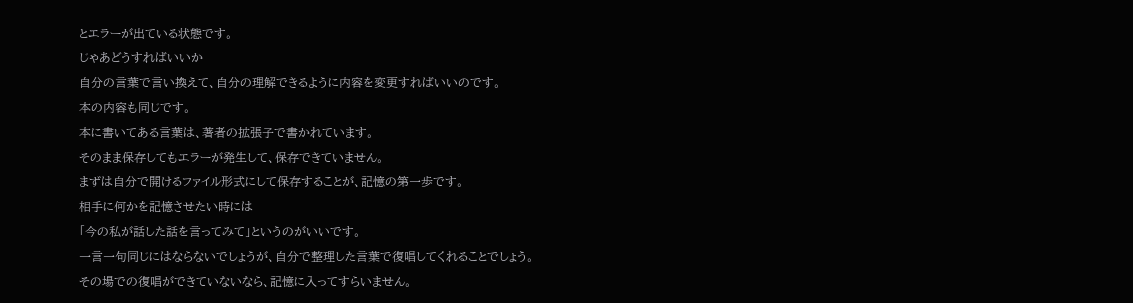とエラーが出ている状態です。
じゃあどうすればいいか
自分の言葉で言い換えて、自分の理解できるように内容を変更すればいいのです。
本の内容も同じです。
本に書いてある言葉は、著者の拡張子で書かれています。
そのまま保存してもエラーが発生して、保存できていません。
まずは自分で開けるファイル形式にして保存することが、記憶の第一歩です。
相手に何かを記憶させたい時には
「今の私が話した話を言ってみて」というのがいいです。
一言一句同じにはならないでしょうが、自分で整理した言葉で復唱してくれることでしょう。
その場での復唱ができていないなら、記憶に入ってすらいません。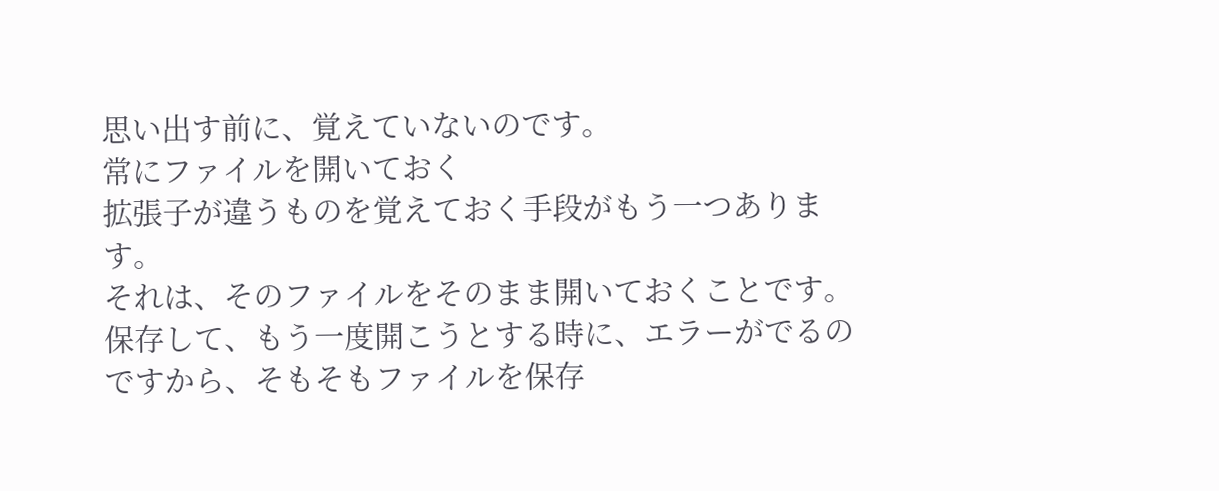思い出す前に、覚えていないのです。
常にファイルを開いておく
拡張子が違うものを覚えておく手段がもう一つあります。
それは、そのファイルをそのまま開いておくことです。
保存して、もう一度開こうとする時に、エラーがでるのですから、そもそもファイルを保存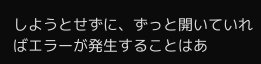しようとせずに、ずっと開いていればエラーが発生することはあ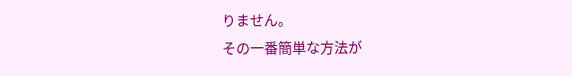りません。
その一番簡単な方法が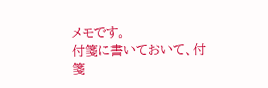メモです。
付箋に書いておいて、付箋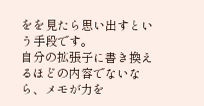をを見たら思い出すという手段です。
自分の拡張子に書き換えるほどの内容でないなら、メモが力を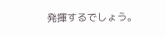発揮するでしょう。